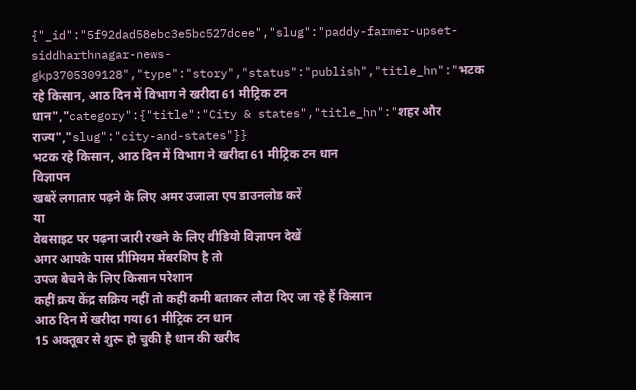{"_id":"5f92dad58ebc3e5bc527dcee","slug":"paddy-farmer-upset-siddharthnagar-news-gkp3705309128","type":"story","status":"publish","title_hn":"भटक रहे किसान, आठ दिन में विभाग ने खरीदा 61 मीट्रिक टन धान","category":{"title":"City & states","title_hn":"शहर और राज्य","slug":"city-and-states"}}
भटक रहे किसान, आठ दिन में विभाग ने खरीदा 61 मीट्रिक टन धान
विज्ञापन
खबरें लगातार पढ़ने के लिए अमर उजाला एप डाउनलोड करें
या
वेबसाइट पर पढ़ना जारी रखने के लिए वीडियो विज्ञापन देखें
अगर आपके पास प्रीमियम मेंबरशिप है तो
उपज बेचने के लिए किसान परेशान
कहीं क्रय केंद्र सक्रिय नहीं तो कहीं कमी बताकर लौटा दिए जा रहे हैं किसान
आठ दिन में खरीदा गया 61 मीट्रिक टन धान
15 अक्तूबर से शुरू हो चुकी है धान की खरीद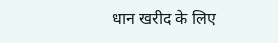धान खरीद के लिए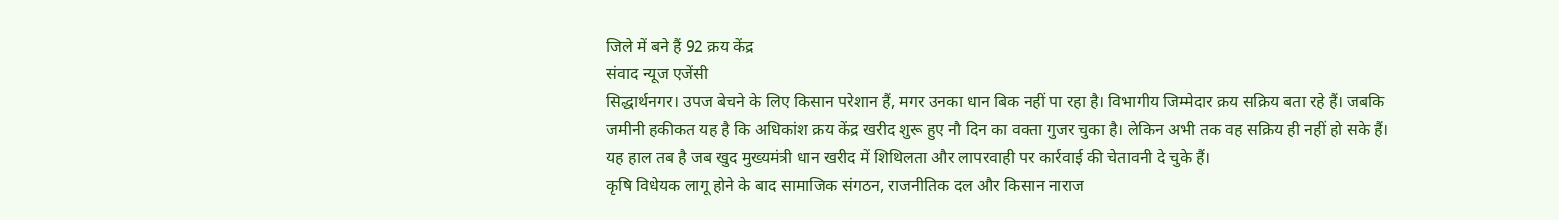जिले में बने हैं 92 क्रय केंद्र
संवाद न्यूज एजेंसी
सिद्धार्थनगर। उपज बेचने के लिए किसान परेशान हैं, मगर उनका धान बिक नहीं पा रहा है। विभागीय जिम्मेदार क्रय सक्रिय बता रहे हैं। जबकि जमीनी हकीकत यह है कि अधिकांश क्रय केंद्र खरीद शुरू हुए नौ दिन का वक्ता गुजर चुका है। लेकिन अभी तक वह सक्रिय ही नहीं हो सके हैं। यह हाल तब है जब खुद मुख्यमंत्री धान खरीद में शिथिलता और लापरवाही पर कार्रवाई की चेतावनी दे चुके हैं।
कृषि विधेयक लागू होने के बाद सामाजिक संगठन, राजनीतिक दल और किसान नाराज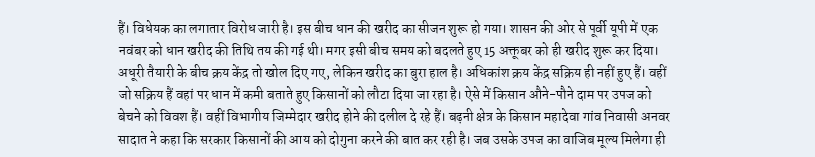हैं। विधेयक का लगातार विरोध जारी है। इस बीच धान की खरीद का सीजन शुरू हो गया। शासन की ओर से पूर्वी यूपी में एक नवंबर को धान खरीद की तिथि तय की गई थी। मगर इसी बीच समय को बदलते हुए 15 अक्तूबर को ही खरीद शुरू कर दिया। अधूरी तैयारी के बीच क्रय केंद्र तो खोल दिए गए, लेकिन खरीद का बुरा हाल है। अधिकांश क्रय केंद्र सक्रिय ही नहीं हुए हैं। वहीं जो सक्रिय हैं वहां पर धान में कमी बताते हुए किसानों को लौटा दिया जा रहा है। ऐसे में किसान औने-पौने दाम पर उपज को बेचने को विवश हैं। वहीं विभागीय जिम्मेदार खरीद होने की दलील दे रहे हैं। बढ़नी क्षेत्र के किसान महादेवा गांव निवासी अनवर सादात ने कहा कि सरकार किसानों की आय को दोगुना करने की बात कर रही है। जब उसके उपज का वाजिब मूल्य मिलेगा ही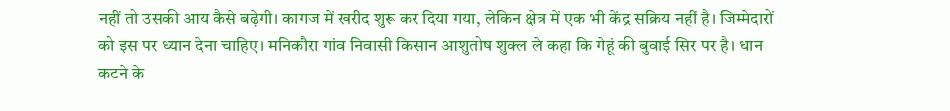नहीं तो उसकी आय कैसे बढ़ेगी। कागज में खरीद शुरू कर दिया गया, लेकिन क्षेत्र में एक भी केंद्र सक्रिय नहीं है। जिम्मेदारों को इस पर ध्यान देना चाहिए। मनिकौरा गांव निवासी किसान आशुतोष शुक्ल ले कहा कि गेहूं की बुवाई सिर पर है। धान कटने के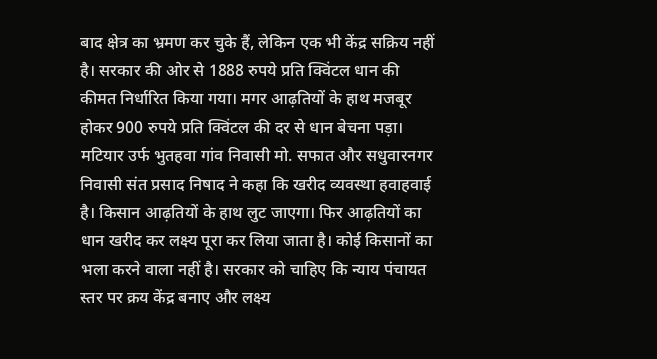बाद क्षेत्र का भ्रमण कर चुके हैं, लेकिन एक भी केंद्र सक्रिय नहीं है। सरकार की ओर से 1888 रुपये प्रति क्विंटल धान की कीमत निर्धारित किया गया। मगर आढ़तियों के हाथ मजबूर होकर 900 रुपये प्रति क्विंटल की दर से धान बेचना पड़ा। मटियार उर्फ भुतहवा गांव निवासी मो. सफात और सधुवारनगर निवासी संत प्रसाद निषाद ने कहा कि खरीद व्यवस्था हवाहवाई है। किसान आढ़तियों के हाथ लुट जाएगा। फिर आढ़तियों का धान खरीद कर लक्ष्य पूरा कर लिया जाता है। कोई किसानों का भला करने वाला नहीं है। सरकार को चाहिए कि न्याय पंचायत स्तर पर क्रय केंद्र बनाए और लक्ष्य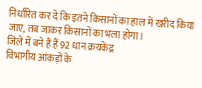निर्धारित कर दे कि इतने किसानों का हाल में खरीद किया जाए, तब जाकर किसानों का भला होगा।
जिले में बने हैं हैं 92 धान क्रयकेंद्र
विभागीय आंकड़ों के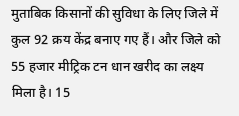मुताबिक किसानों की सुविधा के लिए जिले में कुल 92 क्रय केंद्र बनाए गए हैं। और जिले को 55 हजार मीट्रिक टन धान खरीद का लक्ष्य मिला है। 15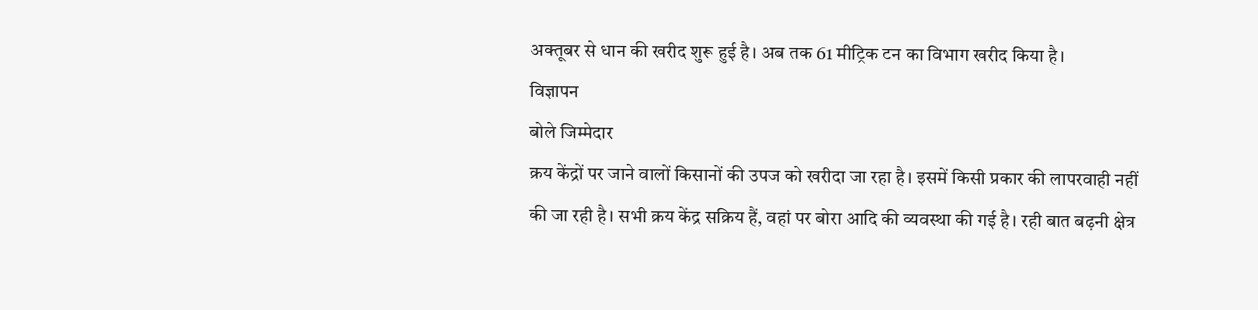अक्तूबर से धान की खरीद शुरू हुई है। अब तक 61 मीट्रिक टन का विभाग खरीद किया है।
विज्ञापन
बोले जिम्मेदार
क्रय केंद्रों पर जाने वालों किसानों की उपज को खरीदा जा रहा है। इसमें किसी प्रकार की लापरवाही नहीं की जा रही है। सभी क्रय केंद्र सक्रिय हैं, वहां पर बोरा आदि की व्यवस्था की गई है। रही बात बढ़नी क्षेत्र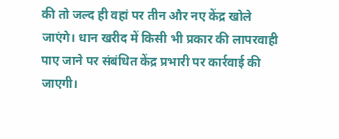की तो जल्द ही वहां पर तीन और नए केंद्र खोले जाएंगे। धान खरीद में किसी भी प्रकार की लापरवाही पाए जाने पर संबंधित केंद्र प्रभारी पर कार्रवाई की जाएगी।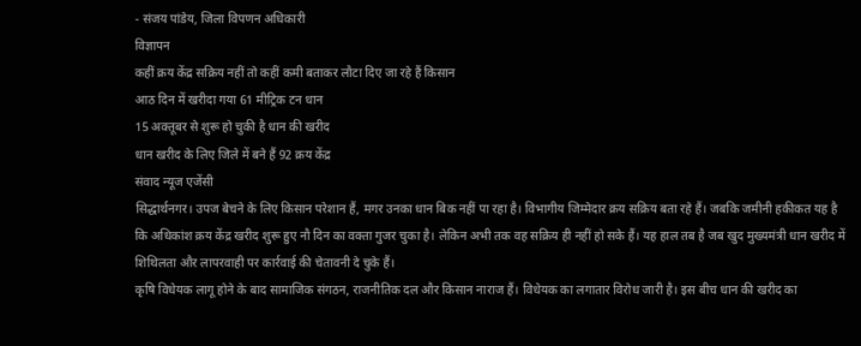- संजय पांडेय, जिला विपणन अधिकारी
विज्ञापन
कहीं क्रय केंद्र सक्रिय नहीं तो कहीं कमी बताकर लौटा दिए जा रहे हैं किसान
आठ दिन में खरीदा गया 61 मीट्रिक टन धान
15 अक्तूबर से शुरू हो चुकी है धान की खरीद
धान खरीद के लिए जिले में बने हैं 92 क्रय केंद्र
संवाद न्यूज एजेंसी
सिद्धार्थनगर। उपज बेचने के लिए किसान परेशान हैं, मगर उनका धान बिक नहीं पा रहा है। विभागीय जिम्मेदार क्रय सक्रिय बता रहे हैं। जबकि जमीनी हकीकत यह है कि अधिकांश क्रय केंद्र खरीद शुरू हुए नौ दिन का वक्ता गुजर चुका है। लेकिन अभी तक वह सक्रिय ही नहीं हो सके हैं। यह हाल तब है जब खुद मुख्यमंत्री धान खरीद में शिथिलता और लापरवाही पर कार्रवाई की चेतावनी दे चुके हैं।
कृषि विधेयक लागू होने के बाद सामाजिक संगठन, राजनीतिक दल और किसान नाराज हैं। विधेयक का लगातार विरोध जारी है। इस बीच धान की खरीद का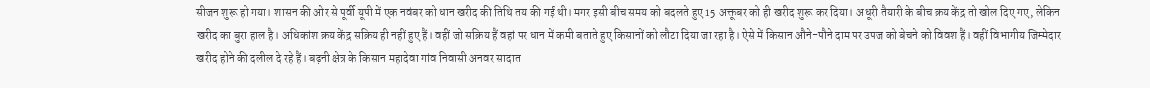सीजन शुरू हो गया। शासन की ओर से पूर्वी यूपी में एक नवंबर को धान खरीद की तिथि तय की गई थी। मगर इसी बीच समय को बदलते हुए 15 अक्तूबर को ही खरीद शुरू कर दिया। अधूरी तैयारी के बीच क्रय केंद्र तो खोल दिए गए, लेकिन खरीद का बुरा हाल है। अधिकांश क्रय केंद्र सक्रिय ही नहीं हुए हैं। वहीं जो सक्रिय हैं वहां पर धान में कमी बताते हुए किसानों को लौटा दिया जा रहा है। ऐसे में किसान औने-पौने दाम पर उपज को बेचने को विवश हैं। वहीं विभागीय जिम्मेदार खरीद होने की दलील दे रहे हैं। बढ़नी क्षेत्र के किसान महादेवा गांव निवासी अनवर सादात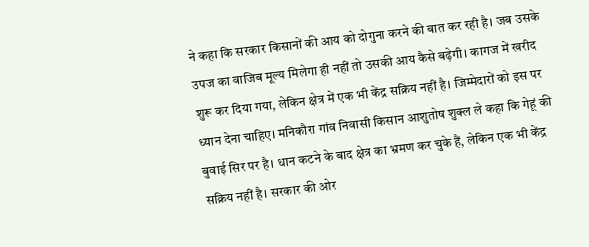ने कहा कि सरकार किसानों की आय को दोगुना करने की बात कर रही है। जब उसके उपज का वाजिब मूल्य मिलेगा ही नहीं तो उसकी आय कैसे बढ़ेगी। कागज में खरीद शुरू कर दिया गया, लेकिन क्षेत्र में एक भी केंद्र सक्रिय नहीं है। जिम्मेदारों को इस पर ध्यान देना चाहिए। मनिकौरा गांव निवासी किसान आशुतोष शुक्ल ले कहा कि गेहूं की बुवाई सिर पर है। धान कटने के बाद क्षेत्र का भ्रमण कर चुके हैं, लेकिन एक भी केंद्र सक्रिय नहीं है। सरकार की ओर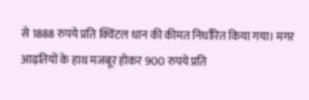से 1888 रुपये प्रति क्विंटल धान की कीमत निर्धारित किया गया। मगर आढ़तियों के हाथ मजबूर होकर 900 रुपये प्रति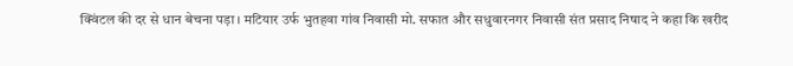क्विंटल की दर से धान बेचना पड़ा। मटियार उर्फ भुतहवा गांव निवासी मो. सफात और सधुवारनगर निवासी संत प्रसाद निषाद ने कहा कि खरीद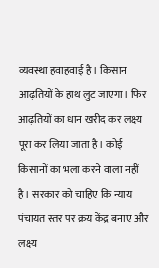व्यवस्था हवाहवाई है। किसान आढ़तियों के हाथ लुट जाएगा। फिर आढ़तियों का धान खरीद कर लक्ष्य पूरा कर लिया जाता है। कोई किसानों का भला करने वाला नहीं है। सरकार को चाहिए कि न्याय पंचायत स्तर पर क्रय केंद्र बनाए और लक्ष्य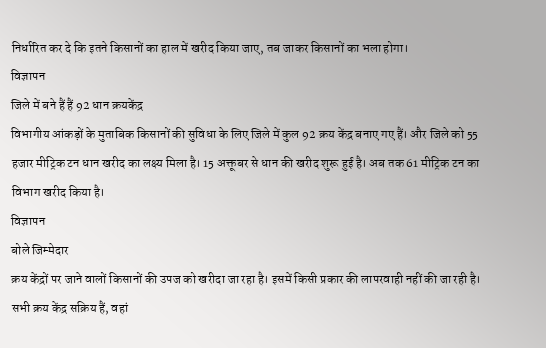निर्धारित कर दे कि इतने किसानों का हाल में खरीद किया जाए, तब जाकर किसानों का भला होगा।
विज्ञापन
जिले में बने हैं हैं 92 धान क्रयकेंद्र
विभागीय आंकड़ों के मुताबिक किसानों की सुविधा के लिए जिले में कुल 92 क्रय केंद्र बनाए गए हैं। और जिले को 55 हजार मीट्रिक टन धान खरीद का लक्ष्य मिला है। 15 अक्तूबर से धान की खरीद शुरू हुई है। अब तक 61 मीट्रिक टन का विभाग खरीद किया है।
विज्ञापन
बोले जिम्मेदार
क्रय केंद्रों पर जाने वालों किसानों की उपज को खरीदा जा रहा है। इसमें किसी प्रकार की लापरवाही नहीं की जा रही है। सभी क्रय केंद्र सक्रिय हैं, वहां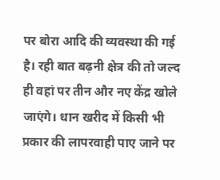पर बोरा आदि की व्यवस्था की गई है। रही बात बढ़नी क्षेत्र की तो जल्द ही वहां पर तीन और नए केंद्र खोले जाएंगे। धान खरीद में किसी भी प्रकार की लापरवाही पाए जाने पर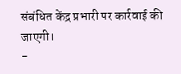संबंधित केंद्र प्रभारी पर कार्रवाई की जाएगी।
-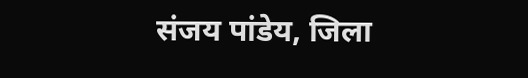संजय पांडेय, जिला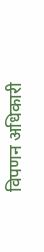विपणन अधिकारी